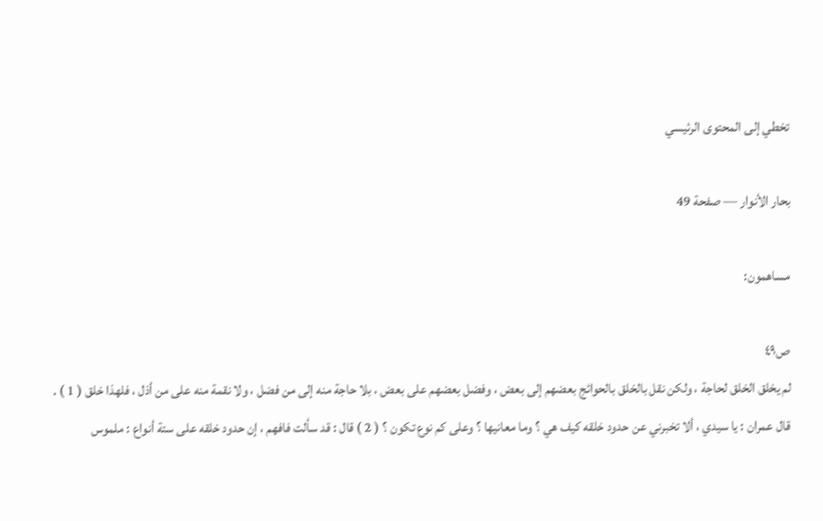تخطي إلى المحتوى الرئيسي

بحار الأنوار — صفحة 49

مساهمون:

ص٤٩
لم يخلق الخلق لحاجة ، ولكن نقل بالخلق بالحوائج بعضهم إلى بعض ، وفضل بعضهم على بعض ، بلا حاجة منه إلى من فضل ، ولا نقمة منه على من أذل ، فلهذا خلق ( 1 ) . قال عمران : يا سيدي ، ألا تخبرني عن حدود خلقه كيف هي ؟ وما معانيها ؟ وعلى كم نوع تكون ؟ ( 2 ) قال : قد سألت فافهم ، إن حدود خلقه على ستة أنواع : ملموس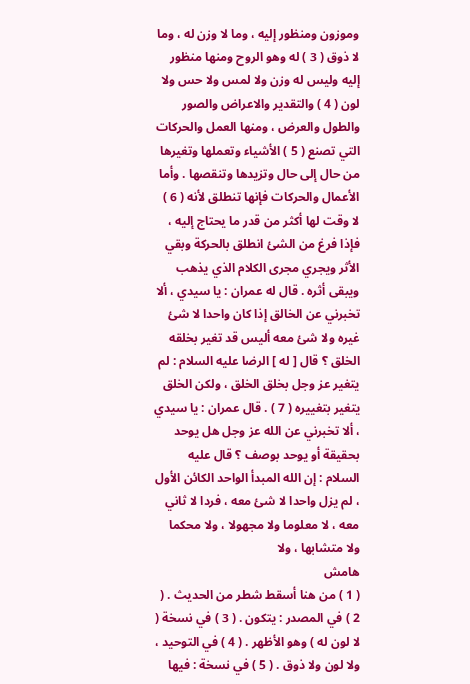وموزون ومنظور إليه ، وما لا وزن له ، وما لا ذوق ( 3 ) له وهو الروح ومنها منظور إليه وليس له وزن ولا لمس ولا حس ولا لون ( 4 ) والتقدير والاعراض والصور والطول والعرض ، ومنها العمل والحركات التي تصنع ( 5 ) الأشياء وتعملها وتغيرها من حال إلى حال وتزيدها وتنقصها . وأما الأعمال والحركات فإنها تنطلق لأنه ( 6 ) لا وقت لها أكثر من قدر ما يحتاج إليه ، فإذا فرغ من الشئ انطلق بالحركة وبقي الأثر ويجري مجرى الكلام الذي يذهب ويبقى أثره . قال له عمران : يا سيدي ، ألا تخبرني عن الخالق إذا كان واحدا لا شئ غيره ولا شئ معه أليس قد تغير بخلقه الخلق ؟ قال [ له ] الرضا عليه السلام : لم يتغير عز وجل بخلق الخلق ، ولكن الخلق يتغير بتغييره ( 7 ) . قال عمران : يا سيدي ، ألا تخبرني عن الله عز وجل هل يوحد بحقيقة أو يوحد بوصف ؟ قال عليه السلام : إن الله المبدأ الواحد الكائن الأول ، لم يزل واحدا لا شئ معه ، فردا لا ثاني معه ، لا معلوما ولا مجهولا ، ولا محكما ولا متشابها ، ولا
هامش
( 1 ) من هنا أسقط شطر من الحديث . ( 2 ) في المصدر : يتكون . ( 3 ) في نسخة ( لا لون له ) وهو الأظهر . ( 4 ) في التوحيد ، ولا لون ولا ذوق . ( 5 ) في نسخة : فيها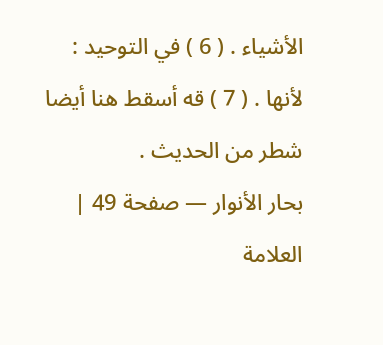الأشياء . ( 6 ) في التوحيد : لأنها . ( 7 ) قه أسقط هنا أيضا شطر من الحديث .
بحار الأنوار — صفحة 49 | العلامة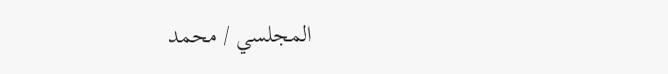المجلسي / محمد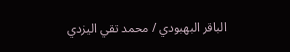الباقر البهبودي / محمد تقي اليزدي